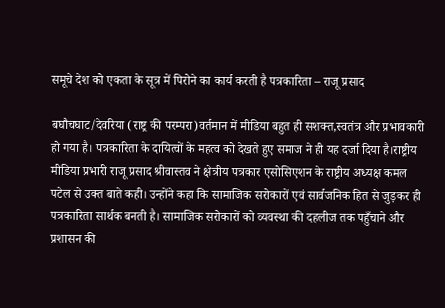समूचे देश को एकता के सूत्र में पिरोने का कार्य करती है पत्रकारिता – राजू प्रसाद

बघौचघाट/देवरिया (राष्ट्र की परम्परा)वर्तमान में मीडिया बहुत ही सशक्त,स्वतंत्र और प्रभावकारी हो गया है। पत्रकारिता के दायित्वों के महत्व को देखते हुए समाज ने ही यह दर्जा दिया है।राष्ट्रीय मीडिया प्रभारी राजू प्रसाद श्रीवास्तव ने क्षेत्रीय पत्रकार एसोसिएशन के राष्ट्रीय अध्यक्ष कमल पटेल से उक्त बाते कही। उन्होंने कहा कि सामाजिक सरोकारों एवं सार्वजनिक हित से जुड़कर ही पत्रकारिता सार्थक बनती है। सामाजिक सरोकारों को व्यवस्था की दहलीज तक पहुँचाने और प्रशासन की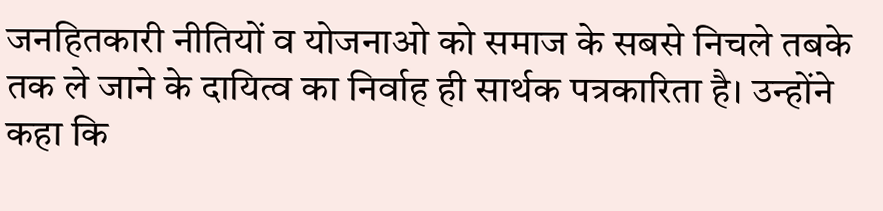जनहितकारी नीतियों व योजनाओ को समाज के सबसे निचले तबके तक ले जाने के दायित्व का निर्वाह ही सार्थक पत्रकारिता है। उन्होंने कहा कि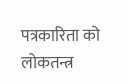पत्रकारिता को लोकतन्त्र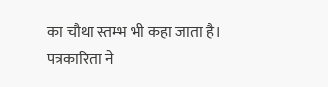का चौथा स्तम्भ भी कहा जाता है। पत्रकारिता ने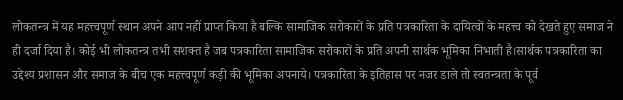लोकतन्त्र में यह महत्त्वपूर्ण स्थान अपने आप नहीं प्राप्त किया है बल्कि सामाजिक सरोकारों के प्रति पत्रकारिता के दायित्वों के महत्त्व को देखते हुए समाज ने ही दर्जा दिया है। कोई भी लोकतन्त्र तभी सशक्त है जब पत्रकारिता सामाजिक सरोकारों के प्रति अपनी सार्थक भूमिका निभाती है।सार्थक पत्रकारिता का उद्देश्य प्रशासन और समाज के बीच एक महत्त्वपूर्ण कड़ी की भूमिका अपनाये। पत्रकारिता के इतिहास पर नजर डाले तो स्वतन्त्रता के पूर्व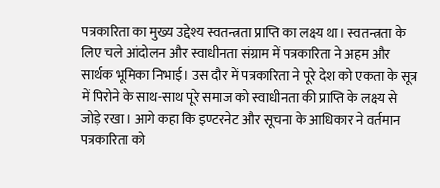पत्रकारिता का मुख्य उद्देश्य स्वतन्त्रता प्राप्ति का लक्ष्य था। स्वतन्त्रता के लिए चले आंदोलन और स्वाधीनता संग्राम में पत्रकारिता ने अहम और सार्थक भूमिका निभाई। उस दौर में पत्रकारिता ने पूरे देश को एकता के सूत्र में पिरोने के साथ-साथ पूरे समाज को स्वाधीनता की प्राप्ति के लक्ष्य से जोड़े रखा। आगे कहा कि इण्टरनेट और सूचना के आधिकार ने वर्तमान पत्रकारिता को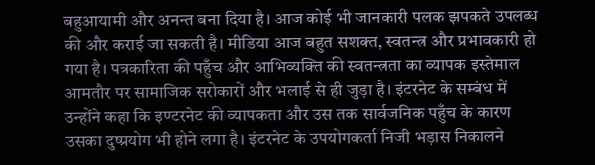बहुआयामी और अनन्त बना दिया है। आज कोई भी जानकारी पलक झपकते उपलब्ध की और कराई जा सकती है। मीडिया आज बहुत सशक्त, स्वतन्त्र और प्रभावकारी हो गया है। पत्रकारिता की पहुँच और आभिव्यक्ति की स्वतन्त्रता का व्यापक इस्तेमाल आमतौर पर सामाजिक सरोकारों और भलाई से ही जुड़ा है। इंटरनेट के सम्बंध में उन्होंने कहा कि इण्टरनेट की व्यापकता और उस तक सार्वजनिक पहुँच के कारण उसका दुष्प्रयोग भी होने लगा है। इंटरनेट के उपयोगकर्ता निजी भड़ास निकालने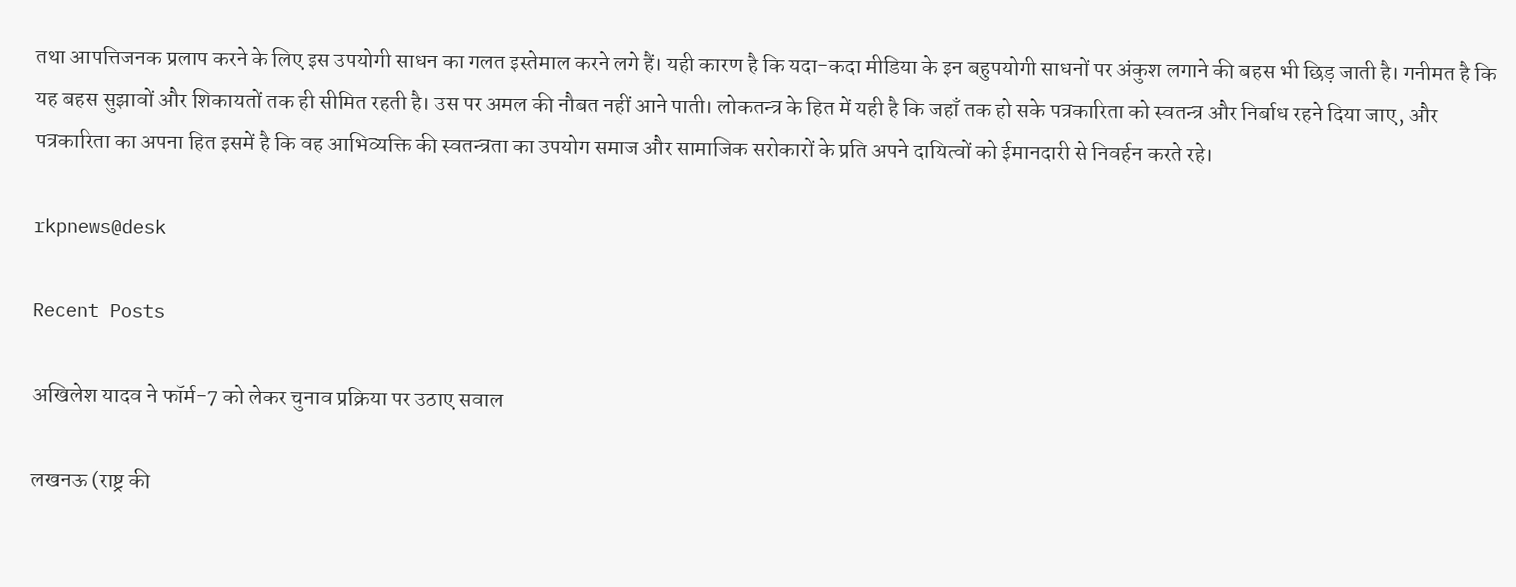तथा आपत्तिजनक प्रलाप करने के लिए इस उपयोगी साधन का गलत इस्तेमाल करने लगे हैं। यही कारण है कि यदा-कदा मीडिया के इन बहुपयोगी साधनों पर अंकुश लगाने की बहस भी छिड़ जाती है। गनीमत है कि यह बहस सुझावों और शिकायतों तक ही सीमित रहती है। उस पर अमल की नौबत नहीं आने पाती। लोकतन्त्र के हित में यही है कि जहाँ तक हो सके पत्रकारिता को स्वतन्त्र और निर्बाध रहने दिया जाए, और पत्रकारिता का अपना हित इसमें है कि वह आभिव्यक्ति की स्वतन्त्रता का उपयोग समाज और सामाजिक सरोकारों के प्रति अपने दायित्वों को ईमानदारी से निवर्हन करते रहे।

rkpnews@desk

Recent Posts

अखिलेश यादव ने फॉर्म-7 को लेकर चुनाव प्रक्रिया पर उठाए सवाल

लखनऊ (राष्ट्र की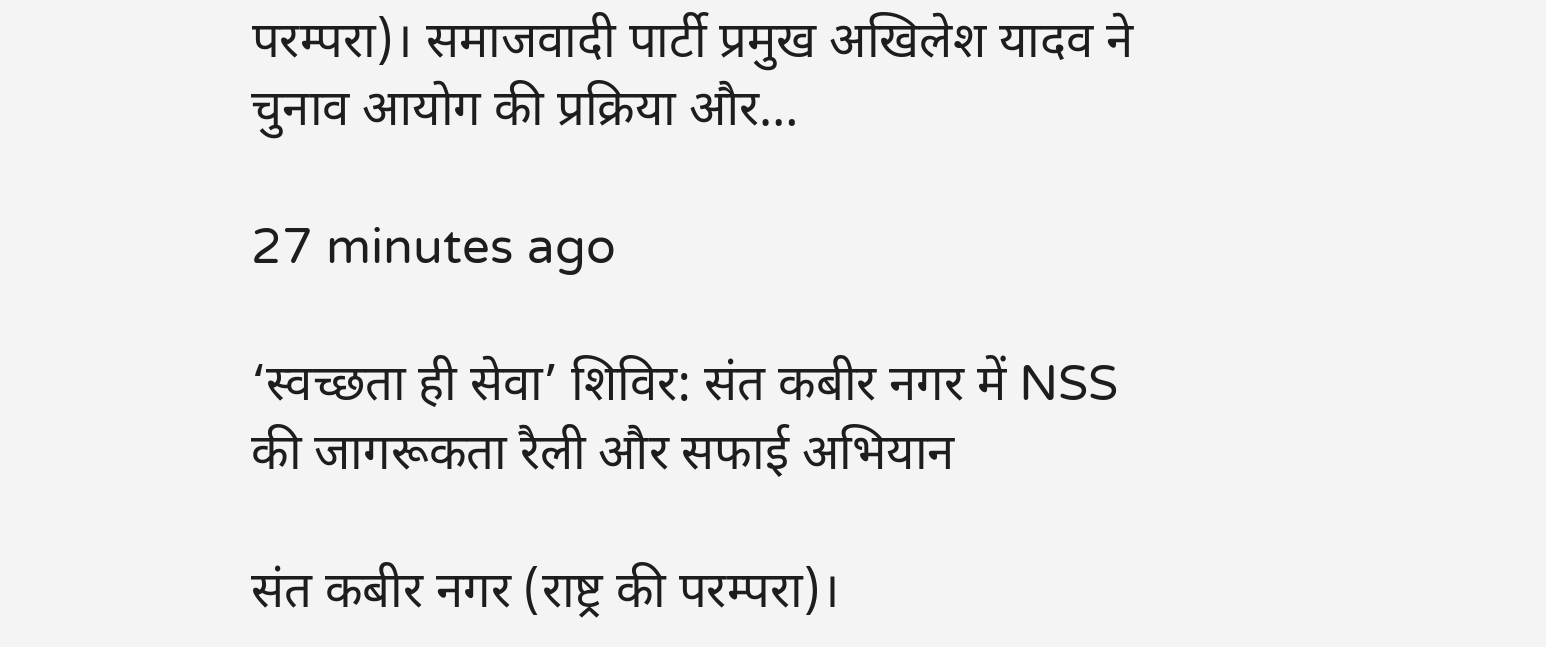परम्परा)। समाजवादी पार्टी प्रमुख अखिलेश यादव ने चुनाव आयोग की प्रक्रिया और…

27 minutes ago

‘स्वच्छता ही सेवा’ शिविर: संत कबीर नगर में NSS की जागरूकता रैली और सफाई अभियान

संत कबीर नगर (राष्ट्र की परम्परा)।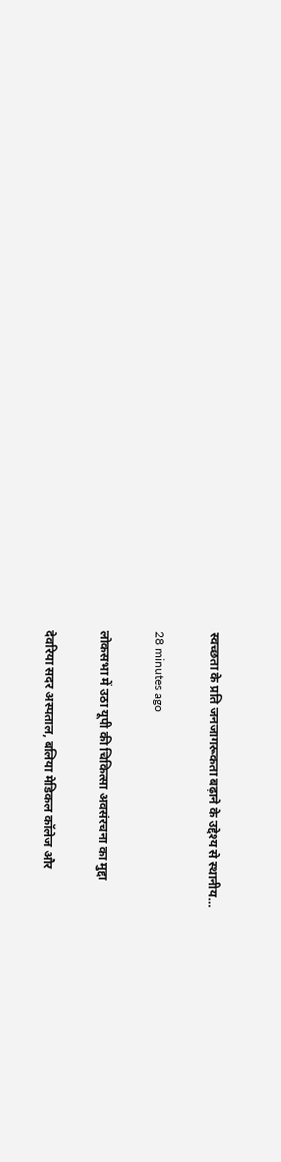स्वच्छता के प्रति जनजागरूकता बढ़ाने के उद्देश्य से स्थानीय…

28 minutes ago

लोकसभा में उठा यूपी की चिकित्सा अवसंरचना का मुद्दा

देवरिया सदर अस्पताल, बलिया मेडिकल कॉलेज और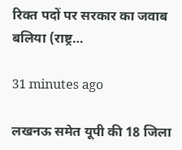रिक्त पदों पर सरकार का जवाब बलिया (राष्ट्र…

31 minutes ago

लखनऊ समेत यूपी की 18 जिला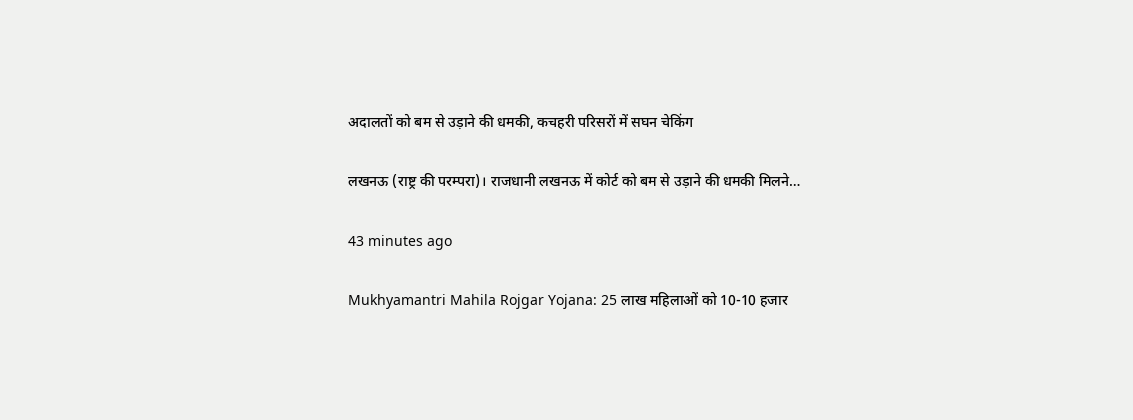अदालतों को बम से उड़ाने की धमकी, कचहरी परिसरों में सघन चेकिंग

लखनऊ (राष्ट्र की परम्परा)। राजधानी लखनऊ में कोर्ट को बम से उड़ाने की धमकी मिलने…

43 minutes ago

Mukhyamantri Mahila Rojgar Yojana: 25 लाख महिलाओं को 10-10 हजार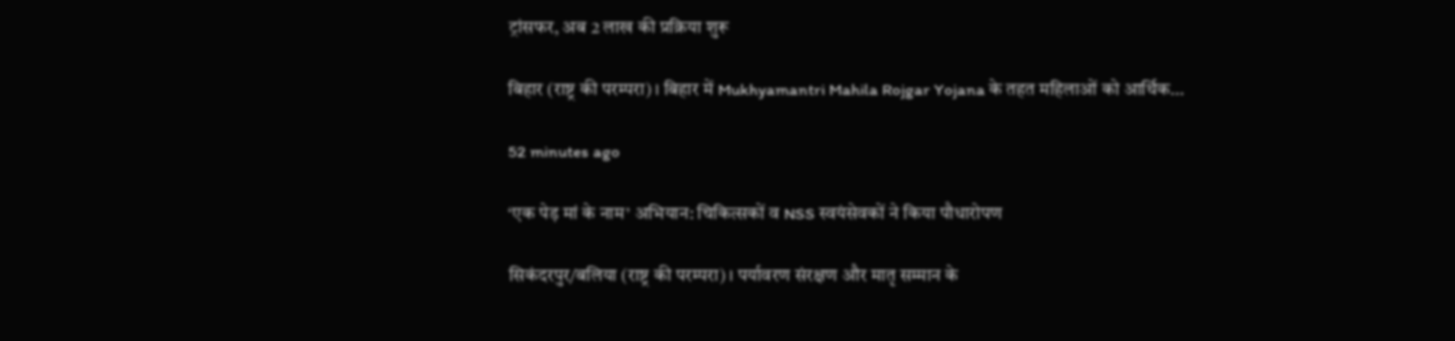ट्रांसफर, अब 2 लाख की प्रक्रिया शुरू

बिहार (राष्ट्र की परम्परा)। बिहार में Mukhyamantri Mahila Rojgar Yojana के तहत महिलाओं को आर्थिक…

52 minutes ago

‘एक पेड़ मां के नाम’ अभियान: चिकित्सकों व NSS स्वयंसेवकों ने किया पौधारोपण

सिकंदरपुर/बलिया (राष्ट्र की परम्परा)। पर्यावरण संरक्षण और मातृ सम्मान के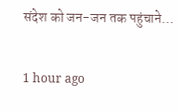संदेश को जन-जन तक पहुंचाने…

1 hour ago